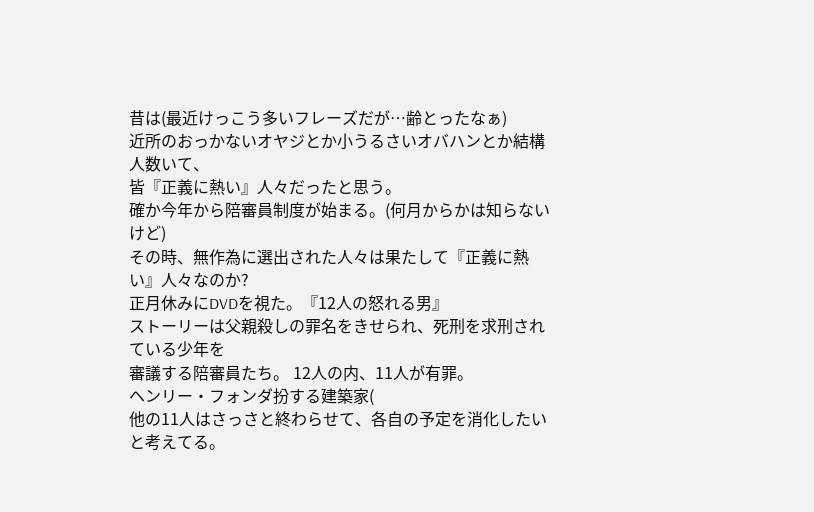昔は(最近けっこう多いフレーズだが…齢とったなぁ)
近所のおっかないオヤジとか小うるさいオバハンとか結構人数いて、
皆『正義に熱い』人々だったと思う。
確か今年から陪審員制度が始まる。(何月からかは知らないけど)
その時、無作為に選出された人々は果たして『正義に熱い』人々なのか?
正月休みにDVDを視た。『12人の怒れる男』
ストーリーは父親殺しの罪名をきせられ、死刑を求刑されている少年を
審議する陪審員たち。 12人の内、11人が有罪。
ヘンリー・フォンダ扮する建築家(
他の11人はさっさと終わらせて、各自の予定を消化したいと考えてる。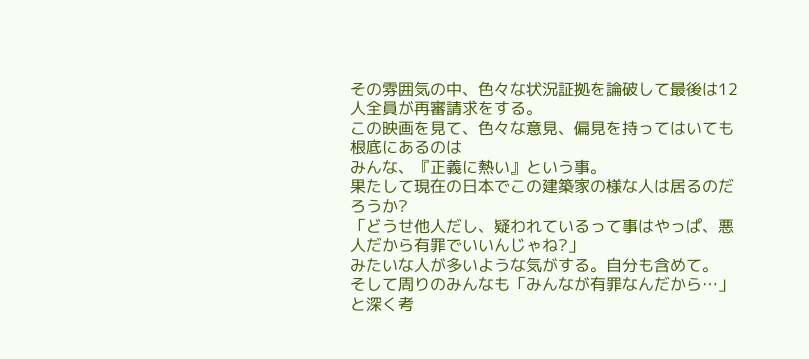その雰囲気の中、色々な状況証拠を論破して最後は12人全員が再審請求をする。
この映画を見て、色々な意見、偏見を持ってはいても根底にあるのは
みんな、『正義に熱い』という事。
果たして現在の日本でこの建築家の様な人は居るのだろうか?
「どうせ他人だし、疑われているって事はやっぱ、悪人だから有罪でいいんじゃね?」
みたいな人が多いような気がする。自分も含めて。
そして周りのみんなも「みんなが有罪なんだから…」と深く考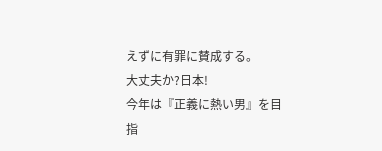えずに有罪に賛成する。
大丈夫か?日本!
今年は『正義に熱い男』を目指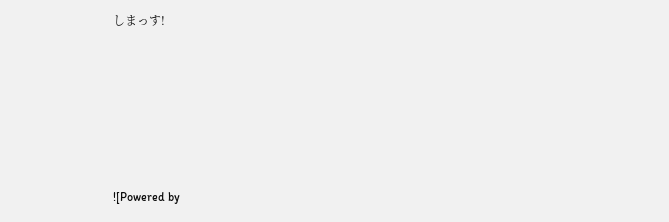しまっす!










![Powered by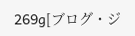269g[ブログ・ジ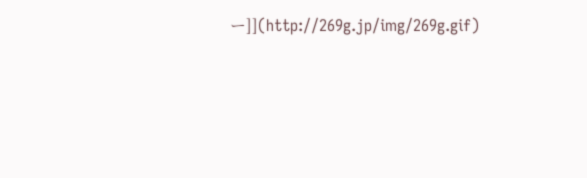ー]](http://269g.jp/img/269g.gif)